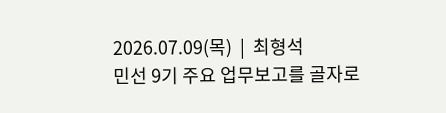2026.07.09(목)  |  최형석
민선 9기 주요 업무보고를 골자로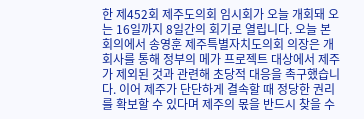한 제452회 제주도의회 임시회가 오늘 개회돼 오는 16일까지 8일간의 회기로 열립니다. 오늘 본회의에서 송영훈 제주특별자치도의회 의장은 개회사를 통해 정부의 메가 프로젝트 대상에서 제주가 제외된 것과 관련해 초당적 대응을 촉구했습니다. 이어 제주가 단단하게 결속할 때 정당한 권리를 확보할 수 있다며 제주의 몫을 반드시 찾을 수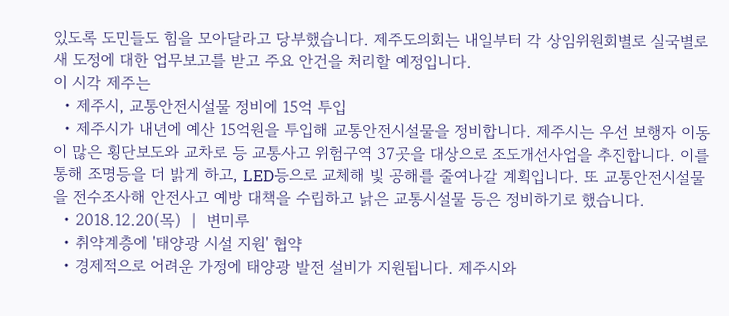있도록 도민들도 힘을 모아달라고 당부했습니다. 제주도의회는 내일부터 각 상임위원회별로 실국별로 새 도정에 대한 업무보고를 받고 주요 안건을 처리할 예정입니다.
이 시각 제주는
  • 제주시, 교통안전시설물 정비에 15억 투입
  • 제주시가 내년에 예산 15억원을 투입해 교통안전시설물을 정비합니다. 제주시는 우선 보행자 이동이 많은 횡단보도와 교차로 등 교통사고 위험구역 37곳을 대상으로 조도개선사업을 추진합니다. 이를 통해 조명등을 더 밝게 하고, LED등으로 교체해 빛 공해를 줄여나갈 계획입니다. 또 교통안전시설물을 전수조사해 안전사고 예방 대책을 수립하고 낡은 교통시설물 등은 정비하기로 했습니다.
  • 2018.12.20(목)  |  변미루
  • 취약계층에 '태양광 시설 지원' 협약
  • 경제적으로 어려운 가정에 태양광 발전 설비가 지원됩니다. 제주시와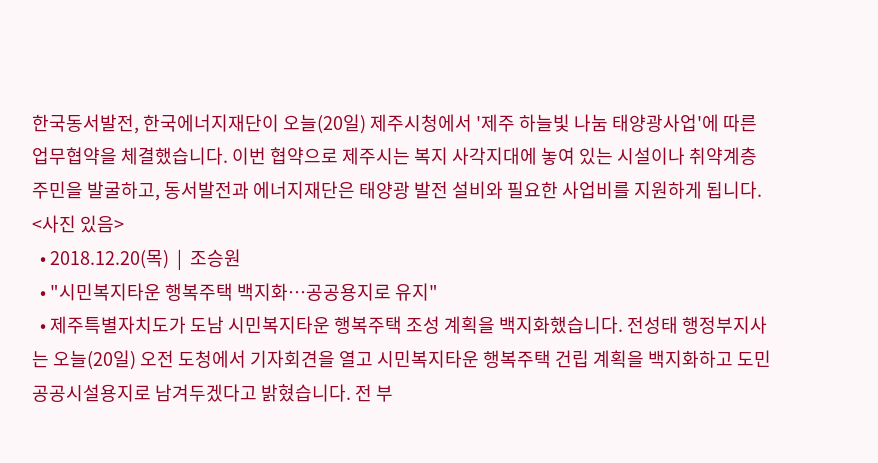한국동서발전, 한국에너지재단이 오늘(20일) 제주시청에서 '제주 하늘빛 나눔 태양광사업'에 따른 업무협약을 체결했습니다. 이번 협약으로 제주시는 복지 사각지대에 놓여 있는 시설이나 취약계층 주민을 발굴하고, 동서발전과 에너지재단은 태양광 발전 설비와 필요한 사업비를 지원하게 됩니다. <사진 있음>
  • 2018.12.20(목)  |  조승원
  • "시민복지타운 행복주택 백지화…공공용지로 유지"
  • 제주특별자치도가 도남 시민복지타운 행복주택 조성 계획을 백지화했습니다. 전성태 행정부지사는 오늘(20일) 오전 도청에서 기자회견을 열고 시민복지타운 행복주택 건립 계획을 백지화하고 도민 공공시설용지로 남겨두겠다고 밝혔습니다. 전 부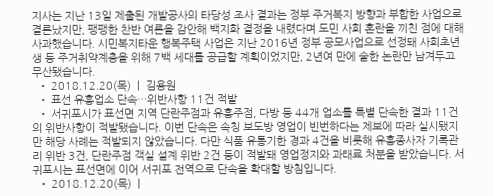지사는 지난 13일 제출된 개발공사의 타당성 조사 결과는 정부 주거복지 방향과 부합한 사업으로 결론났지만, 팽팽한 찬반 여론을 감안해 백지화 결정을 내렸다며 도민 사회 혼란을 끼친 점에 대해 사과했습니다. 시민복지타운 행복주택 사업은 지난 2016년 정부 공모사업으로 선정돼 사회초년생 등 주거취약계층을 위해 7백 세대를 공급할 계획이었지만, 2년여 만에 숱한 논란만 남겨두고 무산됐습니다.
  • 2018.12.20(목)  |  김용원
  • 표선 유흥업소 단속…위반사항 11건 적발
  • 서귀포시가 표선면 지역 단란주점과 유흥주점, 다방 등 44개 업소를 특별 단속한 결과 11건의 위반사항이 적발됐습니다. 이번 단속은 속칭 보도방 영업이 빈번하다는 제보에 따라 실시됐지만 해당 사례는 적발되지 않았습니다. 다만 식품 유통기한 경과 4건을 비롯해 유흥종사자 기록관리 위반 3건, 단란주점 객실 설계 위반 2건 등이 적발돼 영업정지와 과태료 처분을 받았습니다. 서귀포시는 표선면에 이어 서귀포 전역으로 단속을 확대할 방침입니다.
  • 2018.12.20(목)  |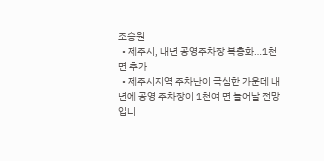조승원
  • 제주시, 내년 공영주차장 복층화…1천면 추가
  • 제주시지역 주차난이 극심한 가운데 내년에 공영 주차장이 1천여 면 늘어날 전망입니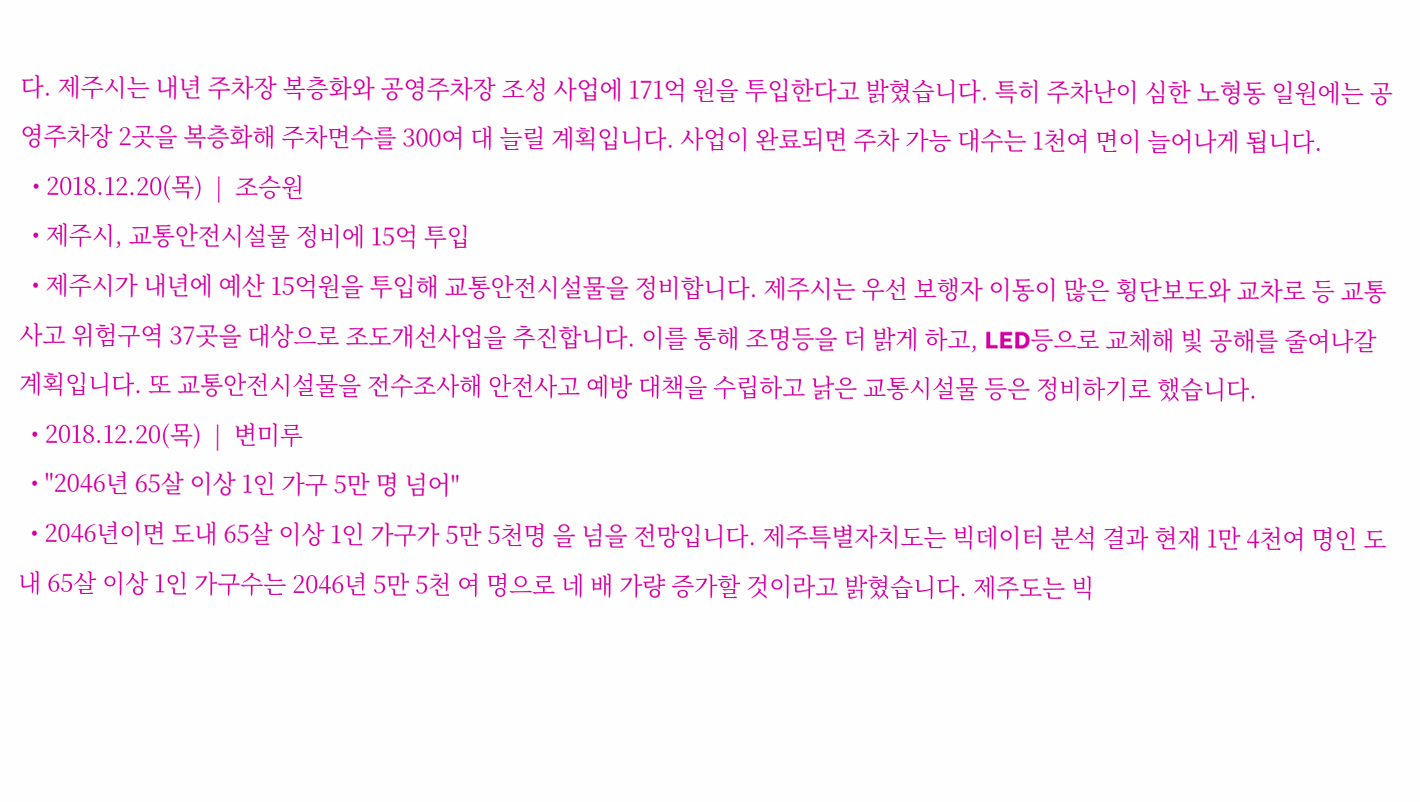다. 제주시는 내년 주차장 복층화와 공영주차장 조성 사업에 171억 원을 투입한다고 밝혔습니다. 특히 주차난이 심한 노형동 일원에는 공영주차장 2곳을 복층화해 주차면수를 300여 대 늘릴 계획입니다. 사업이 완료되면 주차 가능 대수는 1천여 면이 늘어나게 됩니다.
  • 2018.12.20(목)  |  조승원
  • 제주시, 교통안전시설물 정비에 15억 투입
  • 제주시가 내년에 예산 15억원을 투입해 교통안전시설물을 정비합니다. 제주시는 우선 보행자 이동이 많은 횡단보도와 교차로 등 교통사고 위험구역 37곳을 대상으로 조도개선사업을 추진합니다. 이를 통해 조명등을 더 밝게 하고, LED등으로 교체해 빛 공해를 줄여나갈 계획입니다. 또 교통안전시설물을 전수조사해 안전사고 예방 대책을 수립하고 낡은 교통시설물 등은 정비하기로 했습니다.
  • 2018.12.20(목)  |  변미루
  • "2046년 65살 이상 1인 가구 5만 명 넘어"
  • 2046년이면 도내 65살 이상 1인 가구가 5만 5천명 을 넘을 전망입니다. 제주특별자치도는 빅데이터 분석 결과 현재 1만 4천여 명인 도내 65살 이상 1인 가구수는 2046년 5만 5천 여 명으로 네 배 가량 증가할 것이라고 밝혔습니다. 제주도는 빅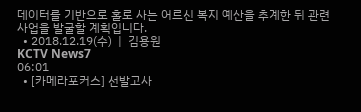데이터를 기반으로 홀로 사는 어르신 복지 예산을 추계한 뒤 관련 사업을 발굴할 계획입니다.
  • 2018.12.19(수)  |  김용원
KCTV News7
06:01
  • [카메라포커스] 선발고사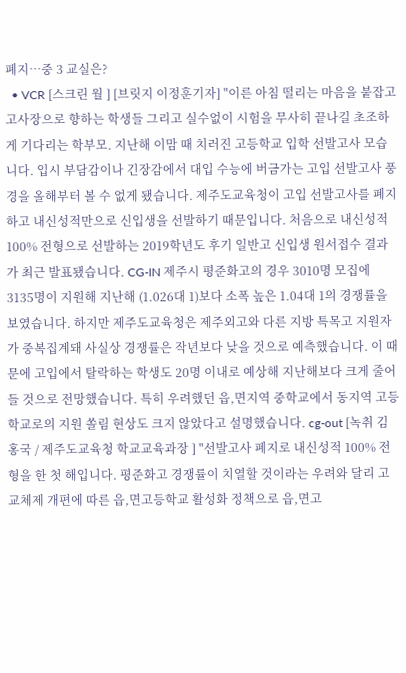폐지…중 3 교실은?
  • VCR [스크린 월 ] [브릿지 이정훈기자] "이른 아침 떨리는 마음을 붙잡고 고사장으로 향하는 학생들 그리고 실수없이 시험을 무사히 끝나길 초조하게 기다리는 학부모. 지난해 이맘 때 치러진 고등학교 입학 선발고사 모습니다. 입시 부담감이나 긴장감에서 대입 수능에 버금가는 고입 선발고사 풍경을 올해부터 볼 수 없게 됐습니다. 제주도교육청이 고입 선발고사를 폐지하고 내신성적만으로 신입생을 선발하기 때문입니다. 처음으로 내신성적 100% 전형으로 선발하는 2019학년도 후기 일반고 신입생 원서접수 결과가 최근 발표됐습니다. CG-IN 제주시 평준화고의 경우 3010명 모집에 3135명이 지원해 지난해 (1.026대 1)보다 소폭 높은 1.04대 1의 경쟁률을 보였습니다. 하지만 제주도교육청은 제주외고와 다른 지방 특목고 지원자가 중복집계돼 사실상 경쟁률은 작년보다 낮을 것으로 예측했습니다. 이 때문에 고입에서 탈락하는 학생도 20명 이내로 예상해 지난해보다 크게 줄어들 것으로 전망했습니다. 특히 우려했던 읍,면지역 중학교에서 동지역 고등학교로의 지원 쏠림 현상도 크지 않았다고 설명했습니다. cg-out [녹취 김홍국 / 제주도교육청 학교교육과장 ] "선발고사 폐지로 내신성적 100% 전형을 한 첫 해입니다. 평준화고 경쟁률이 치열할 것이라는 우려와 달리 고교체제 개편에 따른 읍,면고등학교 활성화 정책으로 읍,면고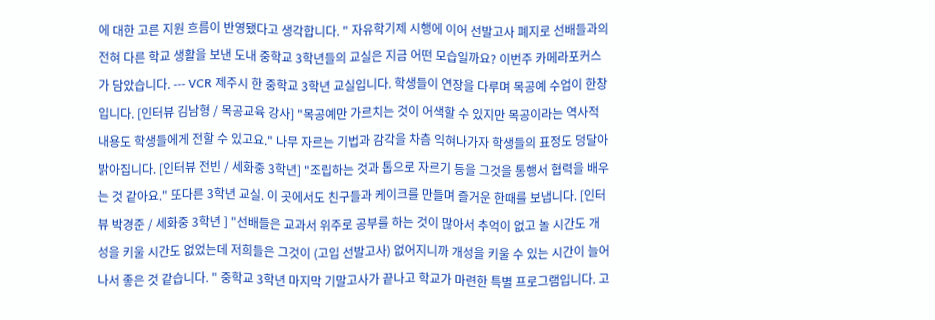에 대한 고른 지원 흐름이 반영됐다고 생각합니다. " 자유학기제 시행에 이어 선발고사 폐지로 선배들과의 전혀 다른 학교 생활을 보낸 도내 중학교 3학년들의 교실은 지금 어떤 모습일까요? 이번주 카메라포커스가 담았습니다. --- VCR 제주시 한 중학교 3학년 교실입니다. 학생들이 연장을 다루며 목공예 수업이 한창입니다. [인터뷰 김남형 / 목공교육 강사] "목공예만 가르치는 것이 어색할 수 있지만 목공이라는 역사적 내용도 학생들에게 전할 수 있고요." 나무 자르는 기법과 감각을 차츰 익혀나가자 학생들의 표정도 덩달아 밝아집니다. [인터뷰 전빈 / 세화중 3학년] "조립하는 것과 톱으로 자르기 등을 그것을 통행서 협력을 배우는 것 같아요." 또다른 3학년 교실. 이 곳에서도 친구들과 케이크를 만들며 즐거운 한때를 보냅니다. [인터뷰 박경준 / 세화중 3학년 ] "선배들은 교과서 위주로 공부를 하는 것이 많아서 추억이 없고 놀 시간도 개성을 키울 시간도 없었는데 저희들은 그것이 (고입 선발고사) 없어지니까 개성을 키울 수 있는 시간이 늘어나서 좋은 것 같습니다. " 중학교 3학년 마지막 기말고사가 끝나고 학교가 마련한 특별 프로그램입니다. 고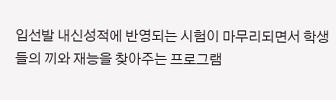입선발 내신성적에 반영되는 시험이 마무리되면서 학생들의 끼와 재능을 찾아주는 프로그램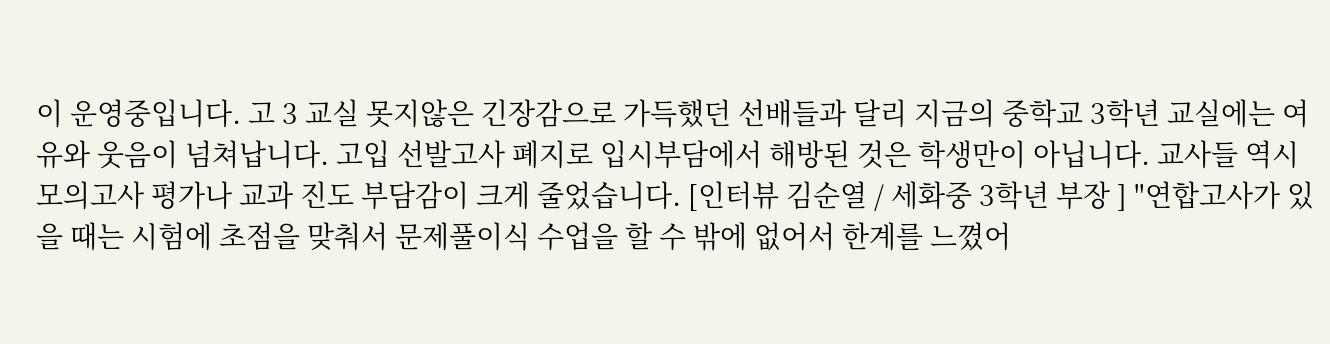이 운영중입니다. 고 3 교실 못지않은 긴장감으로 가득했던 선배들과 달리 지금의 중학교 3학년 교실에는 여유와 웃음이 넘쳐납니다. 고입 선발고사 폐지로 입시부담에서 해방된 것은 학생만이 아닙니다. 교사들 역시 모의고사 평가나 교과 진도 부담감이 크게 줄었습니다. [인터뷰 김순열 / 세화중 3학년 부장 ] "연합고사가 있을 때는 시험에 초점을 맞춰서 문제풀이식 수업을 할 수 밖에 없어서 한계를 느꼈어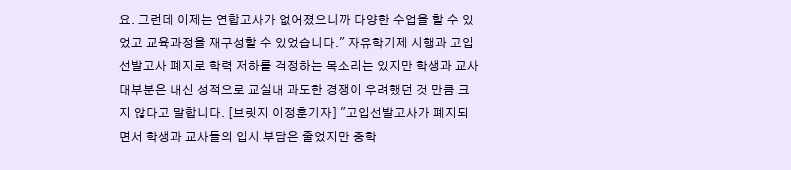요. 그런데 이제는 연합고사가 없어졌으니까 다양한 수업을 할 수 있었고 교육과정을 재구성할 수 있었습니다." 자유학기제 시행과 고입 선발고사 폐지로 학력 저하를 걱정하는 목소리는 있지만 학생과 교사 대부분은 내신 성적으로 교실내 과도한 경쟁이 우려했던 것 만큼 크지 않다고 말합니다. [브릿지 이정훈기자] "고입선발고사가 폐지되면서 학생과 교사들의 입시 부담은 줄었지만 중학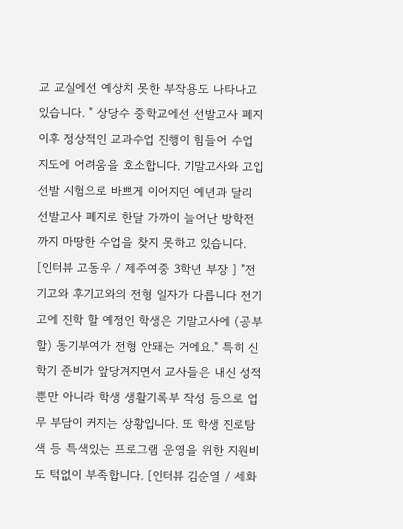교 교실에선 예상치 못한 부작용도 나타나고 있습니다. " 상당수 중학교에선 선발고사 폐지 이후 정상적인 교과수업 진행이 힘들어 수업 지도에 어려움을 호소합니다. 기말고사와 고입선발 시험으로 바쁘게 이어지던 예년과 달리 선발고사 폐지로 한달 가까이 늘어난 방학전까지 마땅한 수업을 찾지 못하고 있습니다. [인터뷰 고동우 / 제주여중 3학년 부장 ] "전기고와 후기고와의 전형 일자가 다릅니다 전기고에 진학 할 예정인 학생은 기말고사에 (공부할) 동기부여가 전형 안돼는 거에요." 특히 신학기 준비가 앞당겨지면서 교사들은 내신 성적 뿐만 아니라 학생 생활기록부 작성 등으로 업무 부담이 커지는 상황입니다. 또 학생 진로탐색 등 특색있는 프로그램 운영을 위한 지원비도 턱없이 부족합니다. [인터뷰 김순열 / 세화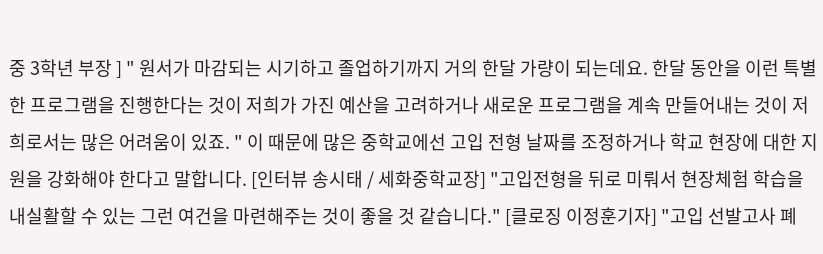중 3학년 부장 ] " 원서가 마감되는 시기하고 졸업하기까지 거의 한달 가량이 되는데요. 한달 동안을 이런 특별한 프로그램을 진행한다는 것이 저희가 가진 예산을 고려하거나 새로운 프로그램을 계속 만들어내는 것이 저희로서는 많은 어려움이 있죠. " 이 때문에 많은 중학교에선 고입 전형 날짜를 조정하거나 학교 현장에 대한 지원을 강화해야 한다고 말합니다. [인터뷰 송시태 / 세화중학교장] "고입전형을 뒤로 미뤄서 현장체험 학습을 내실활할 수 있는 그런 여건을 마련해주는 것이 좋을 것 같습니다." [클로징 이정훈기자] "고입 선발고사 폐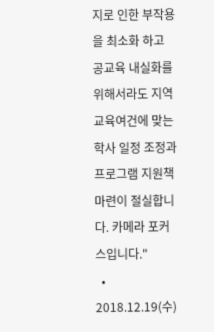지로 인한 부작용을 최소화 하고 공교육 내실화를 위해서라도 지역 교육여건에 맞는 학사 일정 조정과 프로그램 지원책 마련이 절실합니다. 카메라 포커스입니다."
  • 2018.12.19(수)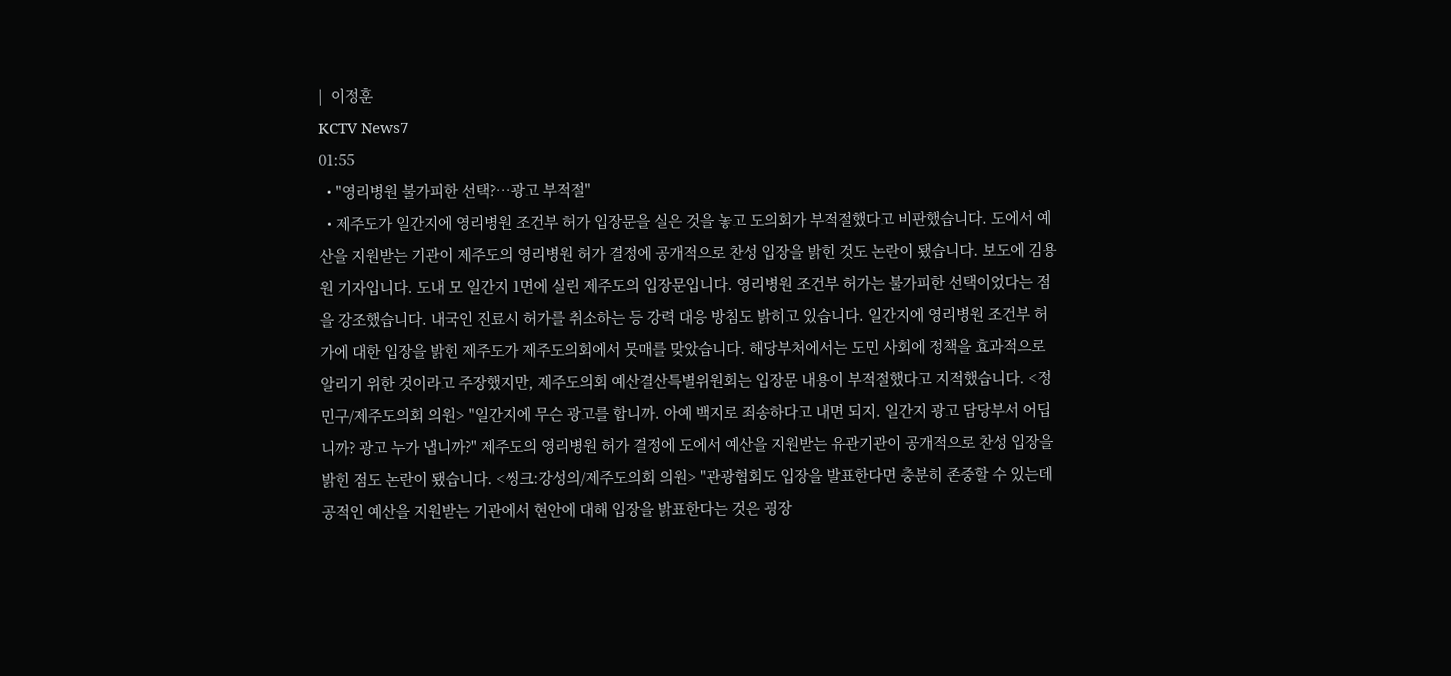|  이정훈
KCTV News7
01:55
  • "영리병원 불가피한 선택?…광고 부적절"
  • 제주도가 일간지에 영리병원 조건부 허가 입장문을 실은 것을 놓고 도의회가 부적절했다고 비판했습니다. 도에서 예산을 지원받는 기관이 제주도의 영리병원 허가 결정에 공개적으로 찬성 입장을 밝힌 것도 논란이 됐습니다. 보도에 김용원 기자입니다. 도내 모 일간지 1면에 실린 제주도의 입장문입니다. 영리병원 조건부 허가는 불가피한 선택이었다는 점을 강조했습니다. 내국인 진료시 허가를 취소하는 등 강력 대응 방침도 밝히고 있습니다. 일간지에 영리병원 조건부 허가에 대한 입장을 밝힌 제주도가 제주도의회에서 뭇매를 맞았습니다. 해당부처에서는 도민 사회에 정책을 효과적으로 알리기 위한 것이라고 주장했지만, 제주도의회 예산결산특별위원회는 입장문 내용이 부적절했다고 지적했습니다. <정민구/제주도의회 의원> "일간지에 무슨 광고를 합니까. 아예 백지로 죄송하다고 내면 되지. 일간지 광고 담당부서 어딥니까? 광고 누가 냅니까?" 제주도의 영리병원 허가 결정에 도에서 예산을 지원받는 유관기관이 공개적으로 찬성 입장을 밝힌 점도 논란이 됐습니다. <씽크:강성의/제주도의회 의원> "관광협회도 입장을 발표한다면 충분히 존중할 수 있는데 공적인 예산을 지원받는 기관에서 현안에 대해 입장을 밝표한다는 것은 굉장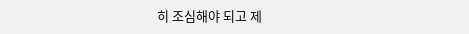히 조심해야 되고 제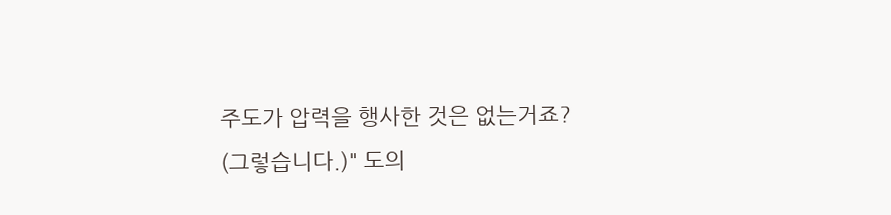주도가 압력을 행사한 것은 없는거죠? (그렇습니다.)" 도의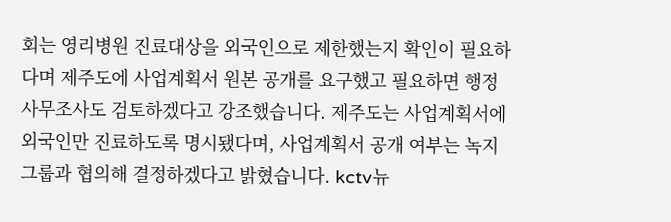회는 영리병원 진료대상을 외국인으로 제한했는지 확인이 필요하다며 제주도에 사업계획서 원본 공개를 요구했고 필요하면 행정사무조사도 검토하겠다고 강조했습니다. 제주도는 사업계획서에 외국인만 진료하도록 명시됐다며, 사업계획서 공개 여부는 녹지그룹과 협의해 결정하겠다고 밝혔습니다. kctv뉴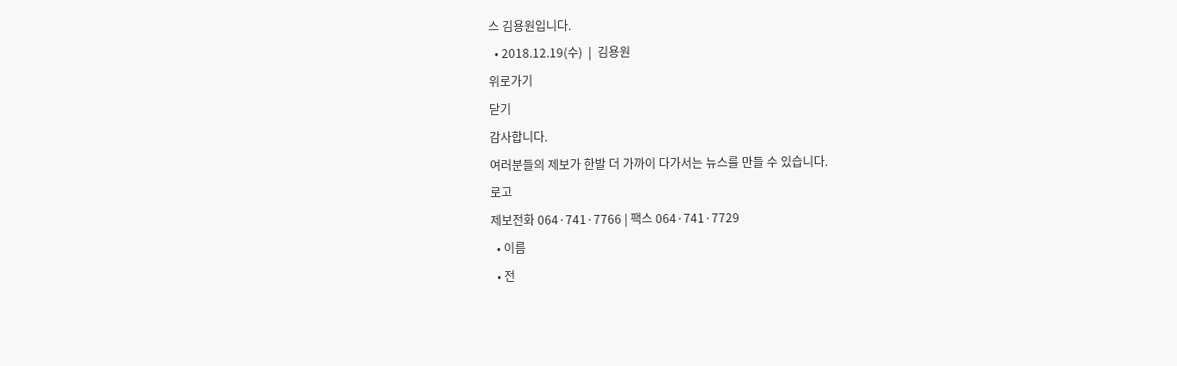스 김용원입니다.
  • 2018.12.19(수)  |  김용원
위로가기
닫기
감사합니다.
여러분들의 제보가 한발 더 가까이 다가서는 뉴스를 만들 수 있습니다.
로고
제보전화 064·741·7766 | 팩스 064·741·7729
  • 이름
  • 전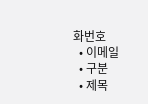화번호
  • 이메일
  • 구분
  • 제목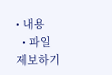• 내용
  • 파일
제보하기